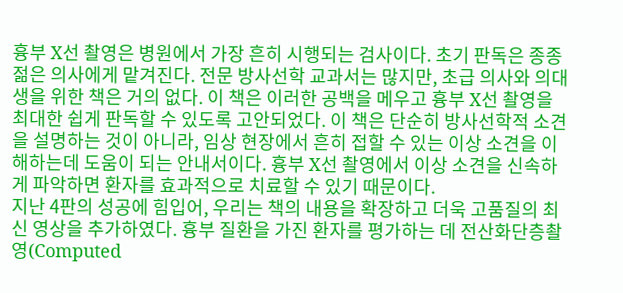흉부 X선 촬영은 병원에서 가장 흔히 시행되는 검사이다. 초기 판독은 종종 젊은 의사에게 맡겨진다. 전문 방사선학 교과서는 많지만, 초급 의사와 의대생을 위한 책은 거의 없다. 이 책은 이러한 공백을 메우고 흉부 X선 촬영을 최대한 쉽게 판독할 수 있도록 고안되었다. 이 책은 단순히 방사선학적 소견을 설명하는 것이 아니라, 임상 현장에서 흔히 접할 수 있는 이상 소견을 이해하는데 도움이 되는 안내서이다. 흉부 X선 촬영에서 이상 소견을 신속하게 파악하면 환자를 효과적으로 치료할 수 있기 때문이다.
지난 4판의 성공에 힘입어, 우리는 책의 내용을 확장하고 더욱 고품질의 최신 영상을 추가하였다. 흉부 질환을 가진 환자를 평가하는 데 전산화단층촬영(Computed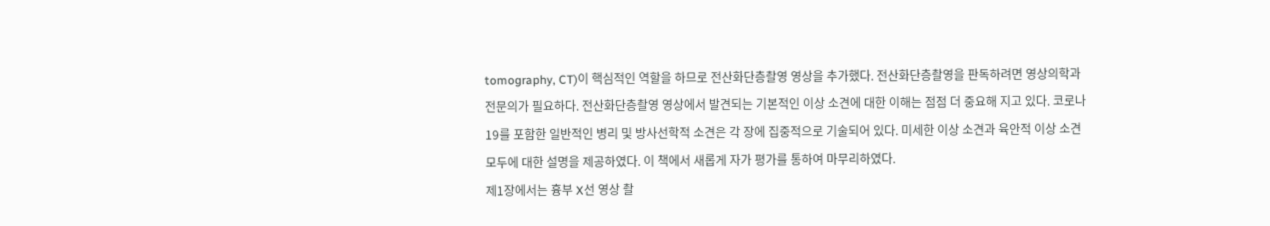tomography, CT)이 핵심적인 역할을 하므로 전산화단층촬영 영상을 추가했다. 전산화단층촬영을 판독하려면 영상의학과 전문의가 필요하다. 전산화단층촬영 영상에서 발견되는 기본적인 이상 소견에 대한 이해는 점점 더 중요해 지고 있다. 코로나19를 포함한 일반적인 병리 및 방사선학적 소견은 각 장에 집중적으로 기술되어 있다. 미세한 이상 소견과 육안적 이상 소견 모두에 대한 설명을 제공하였다. 이 책에서 새롭게 자가 평가를 통하여 마무리하였다.
제1장에서는 흉부 X선 영상 촬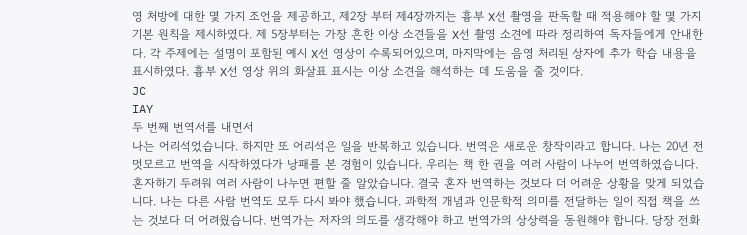영 처방에 대한 몇 가지 조언을 제공하고, 제2장 부터 제4장까지는 흉부 X선 촬영을 판독할 때 적용해야 할 몇 가지 기본 원칙을 제시하였다. 제 5장부터는 가장 흔한 이상 소견들을 X선 촬영 소견에 따라 정리하여 독자들에게 안내한다. 각 주제에는 설명이 포함된 예시 X선 영상이 수록되어있으며, 마지막에는 음영 처리된 상자에 추가 학습 내용을 표시하였다. 흉부 X선 영상 위의 화살표 표시는 이상 소견을 해석하는 데 도움을 줄 것이다.
JC
IAY
두 번째 번역서를 내면서
나는 어리석었습니다. 하지만 또 어리석은 일을 반복하고 있습니다. 번역은 새로운 창작이라고 합니다. 나는 20년 전 멋모르고 번역을 시작하였다가 낭패를 본 경험이 있습니다. 우리는 책 한 권을 여러 사람이 나누어 번역하였습니다. 혼자하기 두려워 여러 사람이 나누면 편할 줄 알았습니다. 결국 혼자 번역하는 것보다 더 어려운 상황을 맞게 되었습니다. 나는 다른 사람 번역도 모두 다시 봐야 했습니다. 과학적 개념과 인문학적 의미를 전달하는 일이 직접 책을 쓰는 것보다 더 어려웠습니다. 번역가는 저자의 의도를 생각해야 하고 번역가의 상상력을 동원해야 합니다. 당장 전화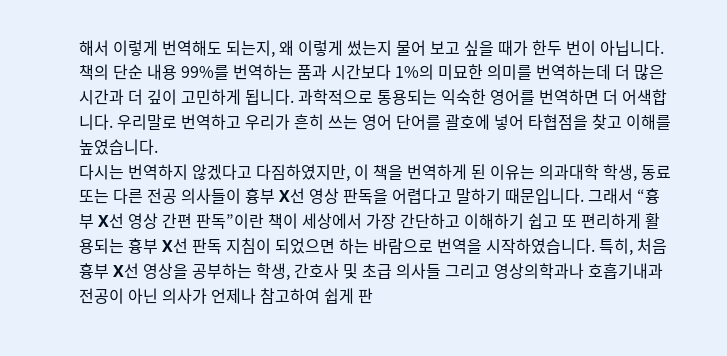해서 이렇게 번역해도 되는지, 왜 이렇게 썼는지 물어 보고 싶을 때가 한두 번이 아닙니다. 책의 단순 내용 99%를 번역하는 품과 시간보다 1%의 미묘한 의미를 번역하는데 더 많은 시간과 더 깊이 고민하게 됩니다. 과학적으로 통용되는 익숙한 영어를 번역하면 더 어색합니다. 우리말로 번역하고 우리가 흔히 쓰는 영어 단어를 괄호에 넣어 타협점을 찾고 이해를 높였습니다.
다시는 번역하지 않겠다고 다짐하였지만, 이 책을 번역하게 된 이유는 의과대학 학생, 동료 또는 다른 전공 의사들이 흉부 X선 영상 판독을 어렵다고 말하기 때문입니다. 그래서 “흉부 X선 영상 간편 판독”이란 책이 세상에서 가장 간단하고 이해하기 쉽고 또 편리하게 활용되는 흉부 X선 판독 지침이 되었으면 하는 바람으로 번역을 시작하였습니다. 특히, 처음 흉부 X선 영상을 공부하는 학생, 간호사 및 초급 의사들 그리고 영상의학과나 호흡기내과 전공이 아닌 의사가 언제나 참고하여 쉽게 판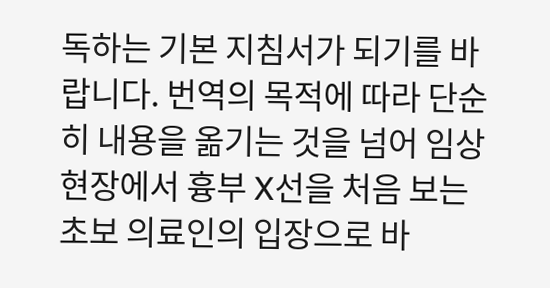독하는 기본 지침서가 되기를 바랍니다. 번역의 목적에 따라 단순히 내용을 옮기는 것을 넘어 임상 현장에서 흉부 X선을 처음 보는 초보 의료인의 입장으로 바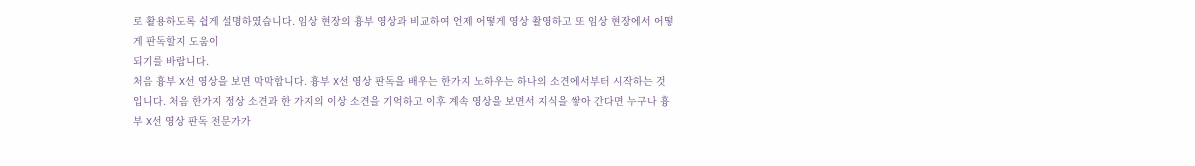로 활용하도록 쉽게 설명하였습니다. 임상 현장의 흉부 영상과 비교하여 언제 어떻게 영상 촬영하고 또 임상 현장에서 어떻게 판독할지 도움이
되기를 바랍니다.
처음 흉부 X선 영상을 보면 막막합니다. 흉부 X선 영상 판독을 배우는 한가지 노하우는 하나의 소견에서부터 시작하는 것입니다. 처음 한가지 정상 소견과 한 가지의 이상 소견을 기억하고 이후 계속 영상을 보면서 지식을 쌓아 간다면 누구나 흉부 X선 영상 판독 전문가가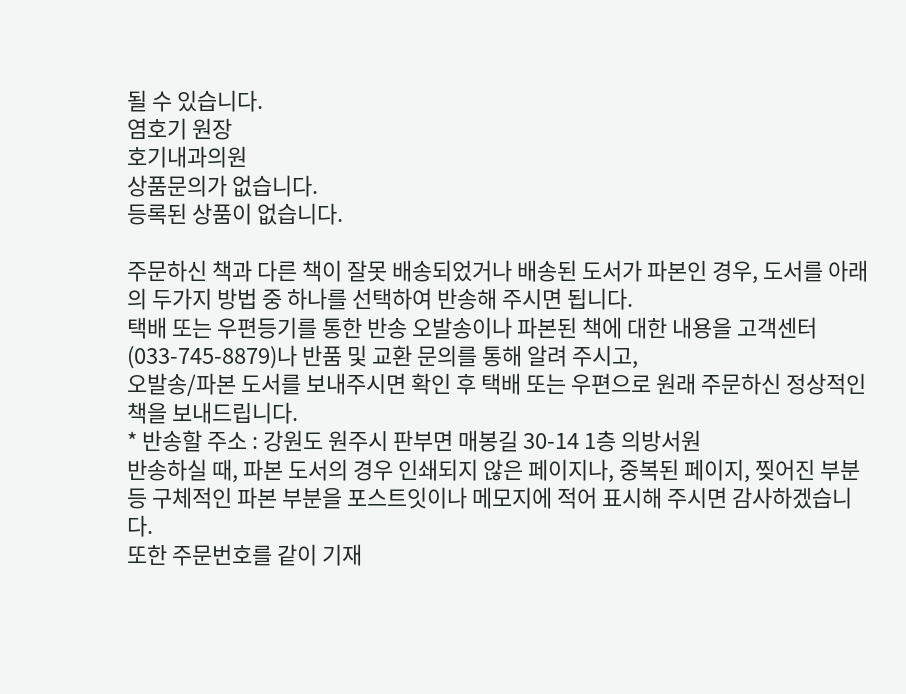될 수 있습니다.
염호기 원장
호기내과의원
상품문의가 없습니다.
등록된 상품이 없습니다.

주문하신 책과 다른 책이 잘못 배송되었거나 배송된 도서가 파본인 경우, 도서를 아래의 두가지 방법 중 하나를 선택하여 반송해 주시면 됩니다.
택배 또는 우편등기를 통한 반송 오발송이나 파본된 책에 대한 내용을 고객센터(033-745-8879)나 반품 및 교환 문의를 통해 알려 주시고,
오발송/파본 도서를 보내주시면 확인 후 택배 또는 우편으로 원래 주문하신 정상적인 책을 보내드립니다.
* 반송할 주소 : 강원도 원주시 판부면 매봉길 30-14 1층 의방서원
반송하실 때, 파본 도서의 경우 인쇄되지 않은 페이지나, 중복된 페이지, 찢어진 부분 등 구체적인 파본 부분을 포스트잇이나 메모지에 적어 표시해 주시면 감사하겠습니다.
또한 주문번호를 같이 기재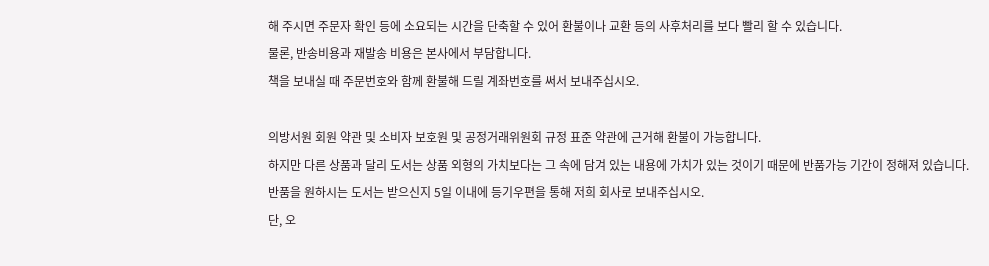해 주시면 주문자 확인 등에 소요되는 시간을 단축할 수 있어 환불이나 교환 등의 사후처리를 보다 빨리 할 수 있습니다.
물론, 반송비용과 재발송 비용은 본사에서 부담합니다.
책을 보내실 때 주문번호와 함께 환불해 드릴 계좌번호를 써서 보내주십시오.

의방서원 회원 약관 및 소비자 보호원 및 공정거래위원회 규정 표준 약관에 근거해 환불이 가능합니다.
하지만 다른 상품과 달리 도서는 상품 외형의 가치보다는 그 속에 담겨 있는 내용에 가치가 있는 것이기 때문에 반품가능 기간이 정해져 있습니다.
반품을 원하시는 도서는 받으신지 5일 이내에 등기우편을 통해 저희 회사로 보내주십시오.
단, 오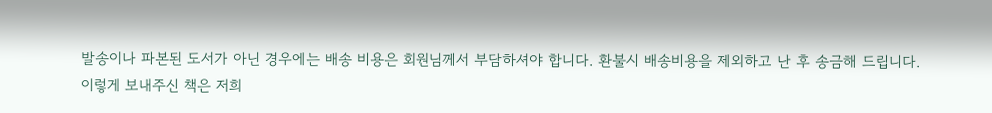발송이나 파본된 도서가 아닌 경우에는 배송 비용은 회원님께서 부담하셔야 합니다. 환불시 배송비용을 제외하고 난 후 송금해 드립니다.
이렇게 보내주신 책은 저희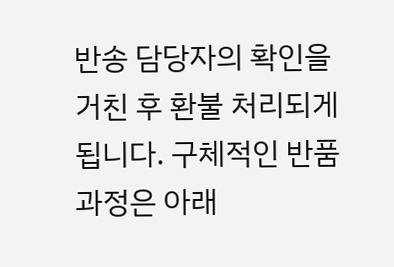반송 담당자의 확인을 거친 후 환불 처리되게 됩니다. 구체적인 반품 과정은 아래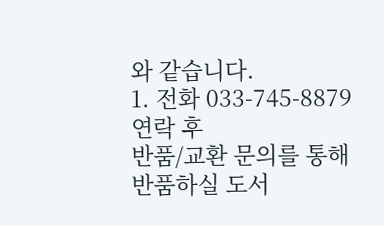와 같습니다.
1. 전화 033-745-8879 연락 후
반품/교환 문의를 통해 반품하실 도서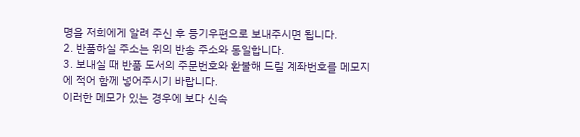명을 저희에게 알려 주신 후 등기우편으로 보내주시면 됩니다.
2. 반품하실 주소는 위의 반송 주소와 동일합니다.
3. 보내실 때 반품 도서의 주문번호와 환불해 드릴 계좌번호를 메모지에 적어 함께 넣어주시기 바랍니다.
이러한 메모가 있는 경우에 보다 신속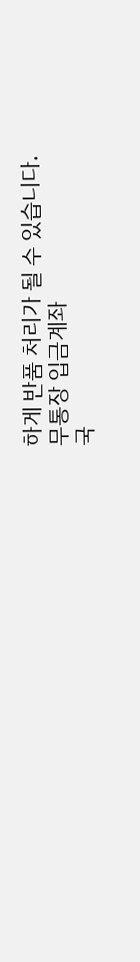하게 반품 처리가 될 수 있습니다.
무통장 입금계좌
국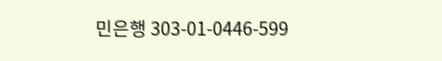민은행 303-01-0446-599